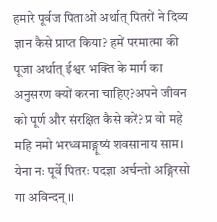हमारे पूर्वज पिताओं अर्थात् पितरों ने दिव्य ज्ञान कैसे प्राप्त किया? हमें परमात्मा की पूजा अर्थात् ईश्वर भक्ति के मार्ग का अनुसरण क्यों करना चाहिए?अपने जीवन को पूर्ण और संरक्षित कैसे करें? प्र वो महे महि नमो भरध्वमाङ्गूष्यं शवसानाय साम। येना नः पूर्वे पितरः पदज्ञा अर्चन्तो अङ्गिरसो गा अविन्दन् ।।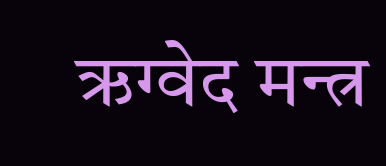ऋग्वेद मन्त्र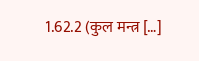1.62.2 (कुल मन्त्र […]